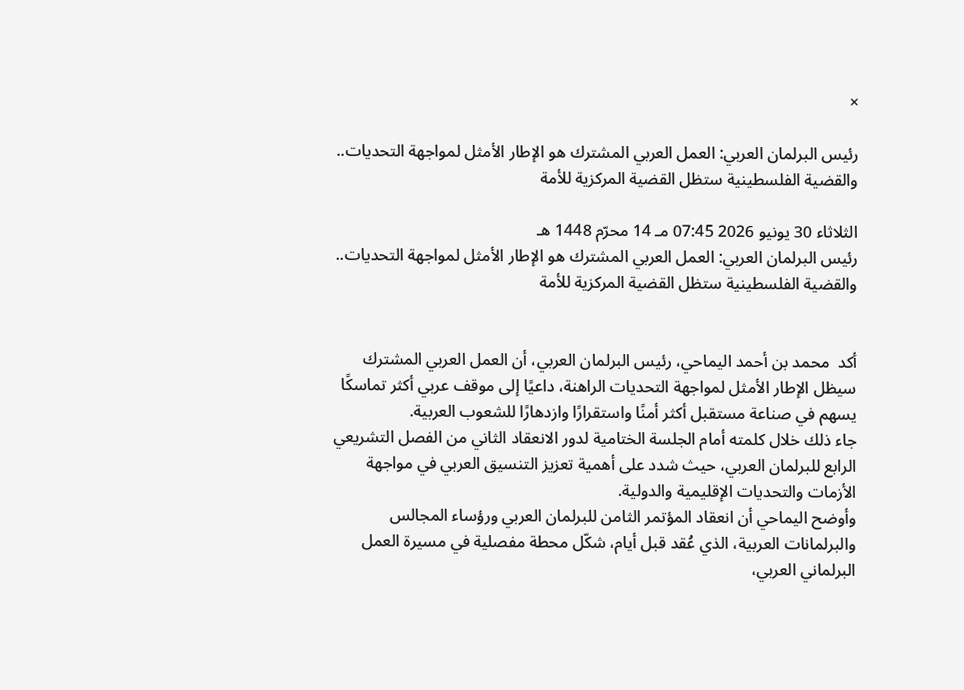×

رئيس البرلمان العربي: العمل العربي المشترك هو الإطار الأمثل لمواجهة التحديات.. والقضية الفلسطينية ستظل القضية المركزية للأمة

الثلاثاء 30 يونيو 2026 07:45 مـ 14 محرّم 1448 هـ
رئيس البرلمان العربي: العمل العربي المشترك هو الإطار الأمثل لمواجهة التحديات.. والقضية الفلسطينية ستظل القضية المركزية للأمة


أكد  محمد بن أحمد اليماحي، رئيس البرلمان العربي، أن العمل العربي المشترك سيظل الإطار الأمثل لمواجهة التحديات الراهنة، داعيًا إلى موقف عربي أكثر تماسكًا يسهم في صناعة مستقبل أكثر أمنًا واستقرارًا وازدهارًا للشعوب العربية.
جاء ذلك خلال كلمته أمام الجلسة الختامية لدور الانعقاد الثاني من الفصل التشريعي الرابع للبرلمان العربي، حيث شدد على أهمية تعزيز التنسيق العربي في مواجهة الأزمات والتحديات الإقليمية والدولية.
وأوضح اليماحي أن انعقاد المؤتمر الثامن للبرلمان العربي ورؤساء المجالس والبرلمانات العربية، الذي عُقد قبل أيام، شكّل محطة مفصلية في مسيرة العمل البرلماني العربي،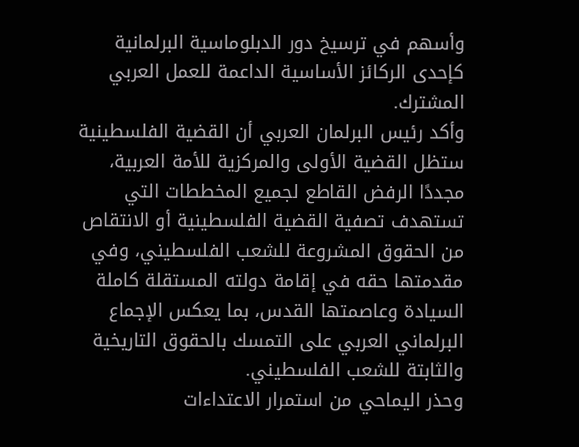وأسهم في ترسيخ دور الدبلوماسية البرلمانية كإحدى الركائز الأساسية الداعمة للعمل العربي المشترك.
وأكد رئيس البرلمان العربي أن القضية الفلسطينية ستظل القضية الأولى والمركزية للأمة العربية، مجددًا الرفض القاطع لجميع المخططات التي تستهدف تصفية القضية الفلسطينية أو الانتقاص من الحقوق المشروعة للشعب الفلسطيني، وفي مقدمتها حقه في إقامة دولته المستقلة كاملة السيادة وعاصمتها القدس، بما يعكس الإجماع البرلماني العربي على التمسك بالحقوق التاريخية والثابتة للشعب الفلسطيني.
وحذر اليماحي من استمرار الاعتداءات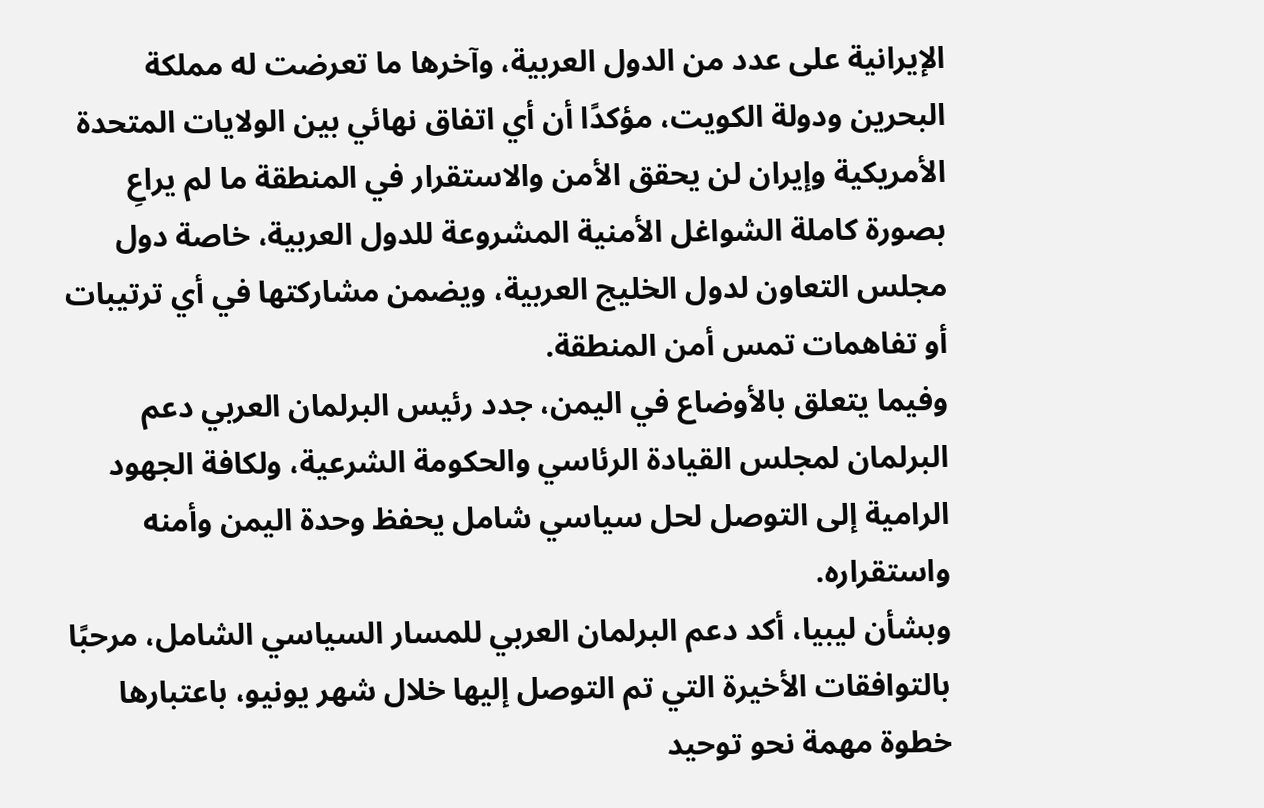الإيرانية على عدد من الدول العربية، وآخرها ما تعرضت له مملكة البحرين ودولة الكويت، مؤكدًا أن أي اتفاق نهائي بين الولايات المتحدة الأمريكية وإيران لن يحقق الأمن والاستقرار في المنطقة ما لم يراعِ بصورة كاملة الشواغل الأمنية المشروعة للدول العربية، خاصة دول مجلس التعاون لدول الخليج العربية، ويضمن مشاركتها في أي ترتيبات أو تفاهمات تمس أمن المنطقة.
وفيما يتعلق بالأوضاع في اليمن، جدد رئيس البرلمان العربي دعم البرلمان لمجلس القيادة الرئاسي والحكومة الشرعية، ولكافة الجهود الرامية إلى التوصل لحل سياسي شامل يحفظ وحدة اليمن وأمنه واستقراره.
وبشأن ليبيا، أكد دعم البرلمان العربي للمسار السياسي الشامل، مرحبًا بالتوافقات الأخيرة التي تم التوصل إليها خلال شهر يونيو، باعتبارها خطوة مهمة نحو توحيد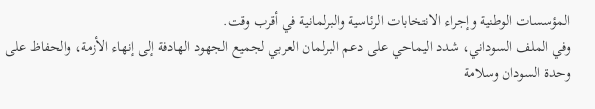المؤسسات الوطنية وإجراء الانتخابات الرئاسية والبرلمانية في أقرب وقت.
وفي الملف السوداني، شدد اليماحي على دعم البرلمان العربي لجميع الجهود الهادفة إلى إنهاء الأزمة، والحفاظ على وحدة السودان وسلامة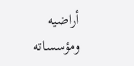أراضيه ومؤسساته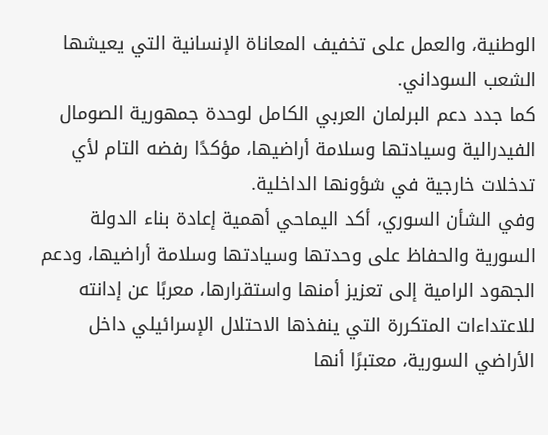الوطنية، والعمل على تخفيف المعاناة الإنسانية التي يعيشها الشعب السوداني.
كما جدد دعم البرلمان العربي الكامل لوحدة جمهورية الصومال الفيدرالية وسيادتها وسلامة أراضيها، مؤكدًا رفضه التام لأي تدخلات خارجية في شؤونها الداخلية.
وفي الشأن السوري، أكد اليماحي أهمية إعادة بناء الدولة السورية والحفاظ على وحدتها وسيادتها وسلامة أراضيها، ودعم الجهود الرامية إلى تعزيز أمنها واستقرارها، معربًا عن إدانته للاعتداءات المتكررة التي ينفذها الاحتلال الإسرائيلي داخل الأراضي السورية، معتبرًا أنها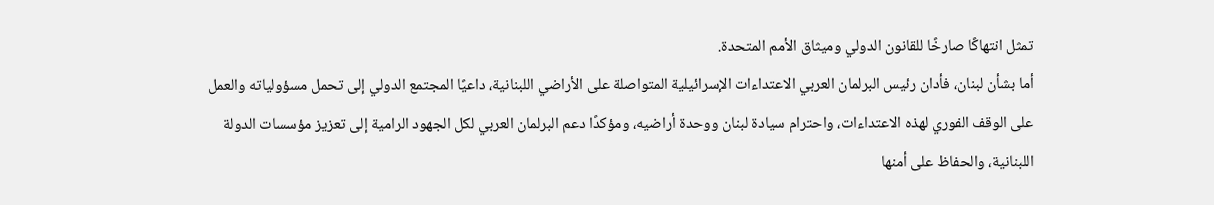تمثل انتهاكًا صارخًا للقانون الدولي وميثاق الأمم المتحدة.
أما بشأن لبنان، فأدان رئيس البرلمان العربي الاعتداءات الإسرائيلية المتواصلة على الأراضي اللبنانية، داعيًا المجتمع الدولي إلى تحمل مسؤولياته والعمل على الوقف الفوري لهذه الاعتداءات، واحترام سيادة لبنان ووحدة أراضيه، ومؤكدًا دعم البرلمان العربي لكل الجهود الرامية إلى تعزيز مؤسسات الدولة اللبنانية، والحفاظ على أمنها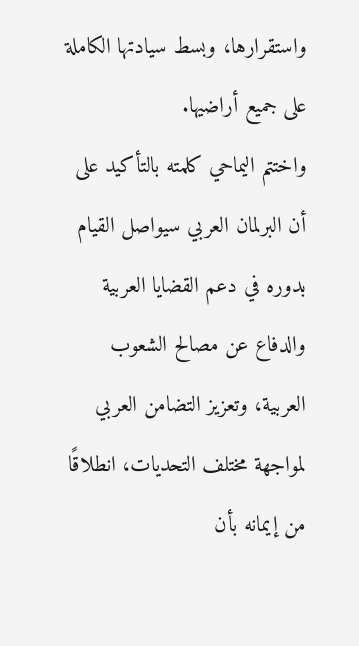واستقرارها، وبسط سيادتها الكاملة على جميع أراضيها.
واختتم اليماحي كلمته بالتأكيد على أن البرلمان العربي سيواصل القيام بدوره في دعم القضايا العربية والدفاع عن مصالح الشعوب العربية، وتعزيز التضامن العربي لمواجهة مختلف التحديات، انطلاقًا من إيمانه بأن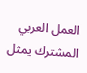العمل العربي المشترك يمثل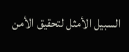السبيل الأمثل لتحقيق الأمن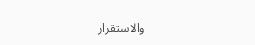والاستقرار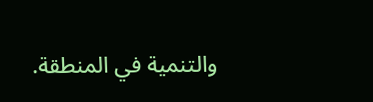والتنمية في المنطقة.